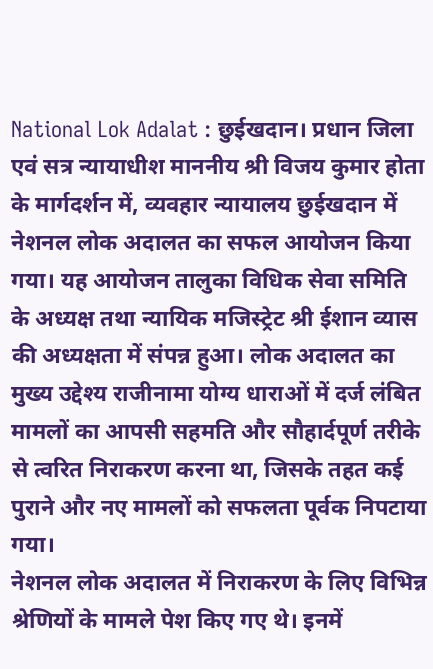National Lok Adalat : छुईखदान। प्रधान जिला एवं सत्र न्यायाधीश माननीय श्री विजय कुमार होता के मार्गदर्शन में, व्यवहार न्यायालय छुईखदान में नेशनल लोक अदालत का सफल आयोजन किया गया। यह आयोजन तालुका विधिक सेवा समिति के अध्यक्ष तथा न्यायिक मजिस्ट्रेट श्री ईशान व्यास की अध्यक्षता में संपन्न हुआ। लोक अदालत का मुख्य उद्देश्य राजीनामा योग्य धाराओं में दर्ज लंबित मामलों का आपसी सहमति और सौहार्दपूर्ण तरीके से त्वरित निराकरण करना था, जिसके तहत कई पुराने और नए मामलों को सफलता पूर्वक निपटाया गया।
नेशनल लोक अदालत में निराकरण के लिए विभिन्न श्रेणियों के मामले पेश किए गए थे। इनमें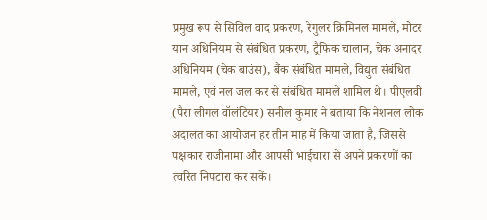प्रमुख रूप से सिविल वाद प्रकरण, रेगुलर क्रिमिनल मामले, मोटर यान अधिनियम से संबंधित प्रकरण, ट्रैफिक चालान, चेक अनादर अधिनियम (चेक बाउंस), बैंक संबंधित मामले, विद्युत संबंधित मामले, एवं नल जल कर से संबंधित मामले शामिल थे। पीएलवी (पैरा लीगल वॉलंटियर) सनील कुमार ने बताया कि नेशनल लोक अदालत का आयोजन हर तीन माह में किया जाता है, जिससे पक्षकार राजीनामा और आपसी भाईचारा से अपने प्रकरणों का त्वरित निपटारा कर सकें।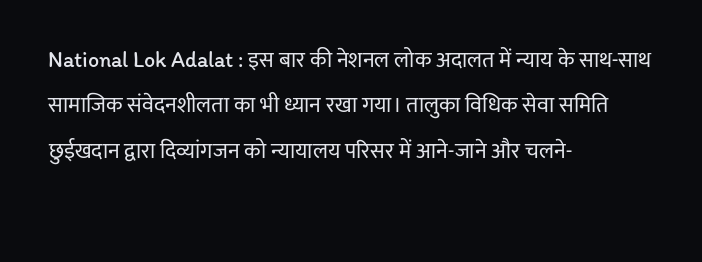National Lok Adalat : इस बार की नेशनल लोक अदालत में न्याय के साथ-साथ सामाजिक संवेदनशीलता का भी ध्यान रखा गया। तालुका विधिक सेवा समिति छुईखदान द्वारा दिव्यांगजन को न्यायालय परिसर में आने-जाने और चलने-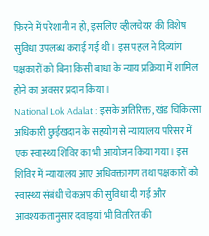फिरने में परेशानी न हो, इसलिए व्हीलचेयर की विशेष सुविधा उपलब्ध कराई गई थी। इस पहल ने दिव्यांग पक्षकारों को बिना किसी बाधा के न्याय प्रक्रिया में शामिल होने का अवसर प्रदान किया।
National Lok Adalat : इसके अतिरिक्त, खंड चिकित्सा अधिकारी छुईखदान के सहयोग से न्यायालय परिसर में एक स्वास्थ्य शिविर का भी आयोजन किया गया। इस शिविर में न्यायालय आए अधिवक्तागण तथा पक्षकारों को स्वास्थ्य संबंधी चेकअप की सुविधा दी गई और आवश्यकतानुसार दवाइयां भी वितरित की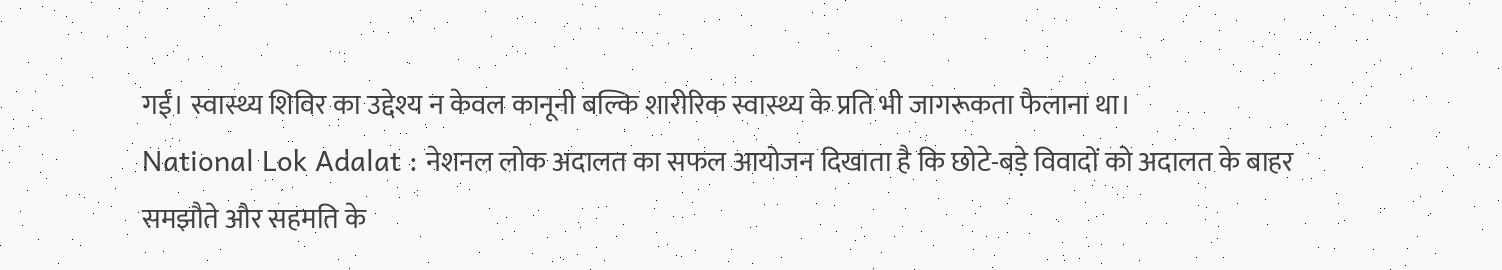गईं। स्वास्थ्य शिविर का उद्देश्य न केवल कानूनी बल्कि शारीरिक स्वास्थ्य के प्रति भी जागरूकता फैलाना था।
National Lok Adalat : नेशनल लोक अदालत का सफल आयोजन दिखाता है कि छोटे-बड़े विवादों को अदालत के बाहर समझौते और सहमति के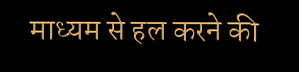माध्यम से हल करने की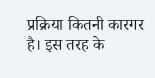प्रक्रिया कितनी कारगर है। इस तरह के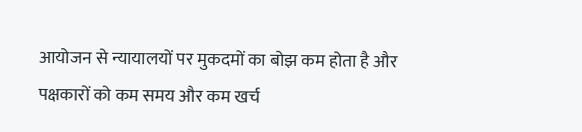आयोजन से न्यायालयों पर मुकदमों का बोझ कम होता है और पक्षकारों को कम समय और कम खर्च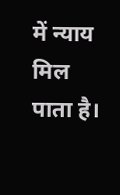में न्याय मिल पाता है।